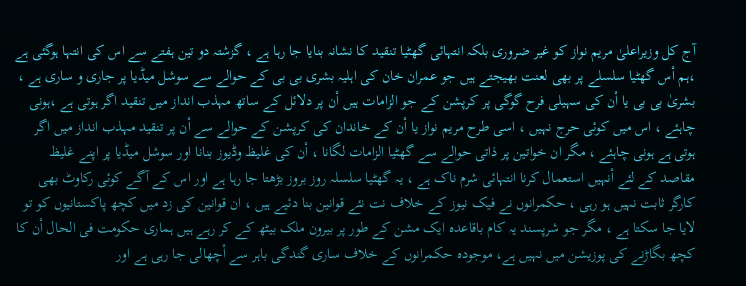آج کل وزیراعلیٰ مریم نواز کو غیر ضروری بلکہ انتہائی گھٹیا تنقید کا نشانہ بنایا جا رہا ہے ، گزشتہ دو تین ہفتے سے اس کی انتہا ہوگئی ہے ،ہم اْس گھٹیا سلسلے پر بھی لعنت بھیجتے ہیں جو عمران خان کی اہلیہ بشری بی بی کے حوالے سے سوشل میڈیا پر جاری و ساری ہے ، بشریٰ بی بی یا اْن کی سہیلی فرح گوگی پر کرپشن کے جو الزامات ہیں اْن پر دلائل کے ساتھ مہذب انداز میں تنقید اگر ہوتی ہے ،ہونی چاہئے ، اس میں کوئی حرج نہیں ، اسی طرح مریم نواز یا اْن کے خاندان کی کرپشن کے حوالے سے اْن پر تنقید مہذب انداز میں اگر ہوتی ہے ہونی چاہئے ، مگر ان خواتین پر ذاتی حوالے سے گھٹیا الزامات لگانا ، اْن کی غلیظ وڈیوز بنانا اور سوشل میڈیا پر اپنے غلیظ مقاصد کے لئے اْنہیں استعمال کرنا انتہائی شرم ناک ہے ، یہ گھٹیا سلسلہ روز بروز بڑھتا جا رہا ہے اور اس کے آگے کوئی رکاوٹ بھی کارگر ثابت نہیں ہو رہی ، حکمرانوں نے فیک نیوز کے خلاف نت نئے قوانین بنا دئیے ہیں ، ان قوانین کی زد میں کچھ پاکستانیوں کو تو لایا جا سکتا ہے ، مگر جو شرپسند یہ کام باقاعدہ ایک مشن کے طور پر بیرون ملک بیٹھ کے کر رہے ہیں ہماری حکومت فی الحال اْن کا کچھ بگاڑنے کی پوزیشن میں نہیں ہے، موجودہ حکمرانوں کے خلاف ساری گندگی باہر سے اْچھالی جا رہی ہے اور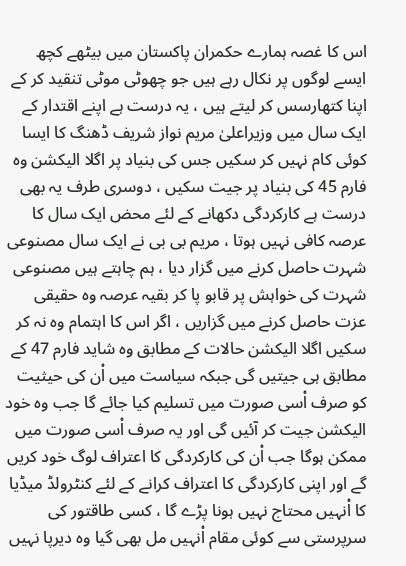اس کا غصہ ہمارے حکمران پاکستان میں بیٹھے کچھ ایسے لوگوں پر نکال رہے ہیں جو چھوٹی موٹی تنقید کر کے اپنا کتھارسس کر لیتے ہیں ، یہ درست ہے اپنے اقتدار کے ایک سال میں وزیراعلیٰ مریم نواز شریف ڈھنگ کا ایسا کوئی کام نہیں کر سکیں جس کی بنیاد پر اگلا الیکشن وہ فارم 45 کی بنیاد پر جیت سکیں ، دوسری طرف یہ بھی درست ہے کارکردگی دکھانے کے لئے محض ایک سال کا عرصہ کافی نہیں ہوتا ، مریم بی بی نے ایک سال مصنوعی شہرت حاصل کرنے میں گزار دیا ، ہم چاہتے ہیں مصنوعی شہرت کی خواہش پر قابو پا کر بقیہ عرصہ وہ حقیقی عزت حاصل کرنے میں گزاریں ، اگر اس کا اہتمام وہ نہ کر سکیں اگلا الیکشن حالات کے مطابق وہ شاید فارم 47 کے مطابق ہی جیتیں گی جبکہ سیاست میں اْن کی حیثیت کو صرف اْسی صورت میں تسلیم کیا جائے گا جب وہ خود الیکشن جیت کر آئیں گی اور یہ صرف اْسی صورت میں ممکن ہوگا جب اْن کی کارکردگی کا اعتراف لوگ خود کریں گے اور اپنی کارکردگی کا اعتراف کرانے کے لئے کنٹرولڈ میڈیا کا اْنہیں محتاج نہیں ہونا پڑے گا ، کسی طاقتور کی سرپرستی سے کوئی مقام اْنہیں مل بھی گیا وہ دیرپا نہیں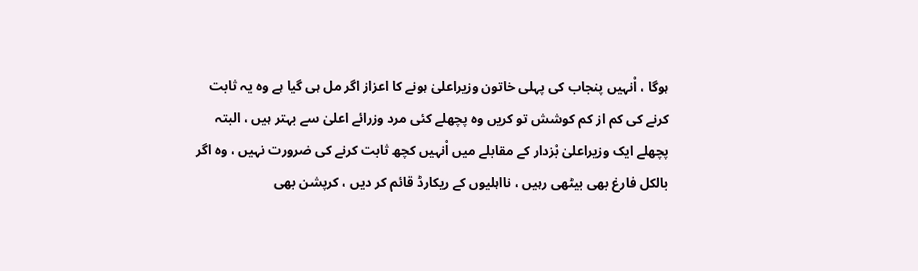ہوگا ، اْنہیں پنجاب کی پہلی خاتون وزیراعلیٰ ہونے کا اعزاز اگر مل ہی گیا ہے وہ یہ ثابت کرنے کی کم از کم کوشش تو کریں وہ پچھلے کئی مرد وزرائے اعلیٰ سے بہتر ہیں ، البتہ پچھلے ایک وزیراعلیٰ بْزدار کے مقابلے میں اْنہیں کچھ ثابت کرنے کی ضرورت نہیں ، وہ اگر بالکل فارغ بھی بیٹھی رہیں ، نااہلیوں کے ریکارڈ قائم کر دیں ، کرپشن بھی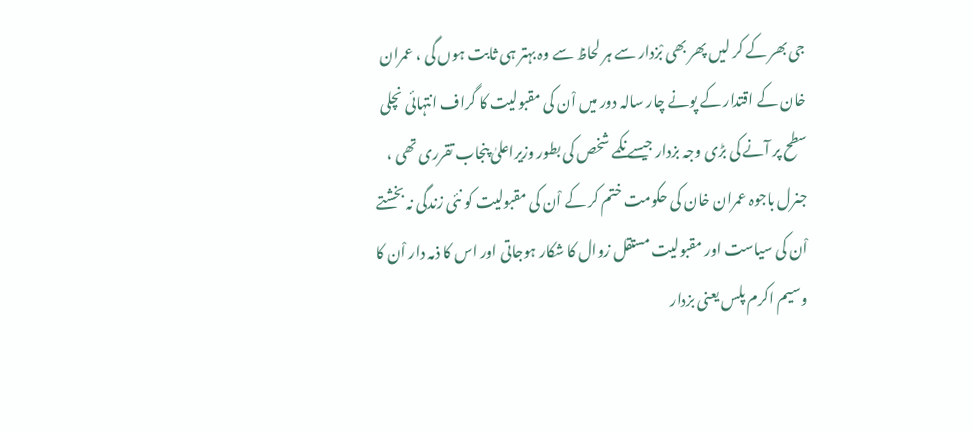جی بھر کے کر لیں پھر بھی بْزدار سے ہر لحاظ سے وہ بہتر ہی ثابت ہوں گی ، عمران خان کے اقتدار کے پونے چار سالہ دور میں اْن کی مقبولیت کا گراف انتہائی نچلی سطح پر آنے کی بڑی وجہ بزدار جیسے نکمے شخص کی بطور وزیراعلیٰ پنجاب تقرری تھی ، جنرل باجوہ عمران خان کی حکومت ختم کر کے اْن کی مقبولیت کو نئی زندگی نہ بخشتے اْن کی سیاست اور مقبولیت مستقل زوال کا شکار ہوجاتی اور اس کا ذمہ دار اْن کا وسیم اکرم پلس یعنی بزدار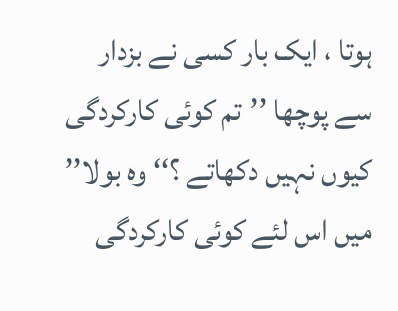ہوتا ، ایک بار کسی نے بزدار سے پوچھا ’’تم کوئی کارکردگی کیوں نہیں دکھاتے ؟‘‘ وہ بولا’’ میں اس لئے کوئی کارکردگی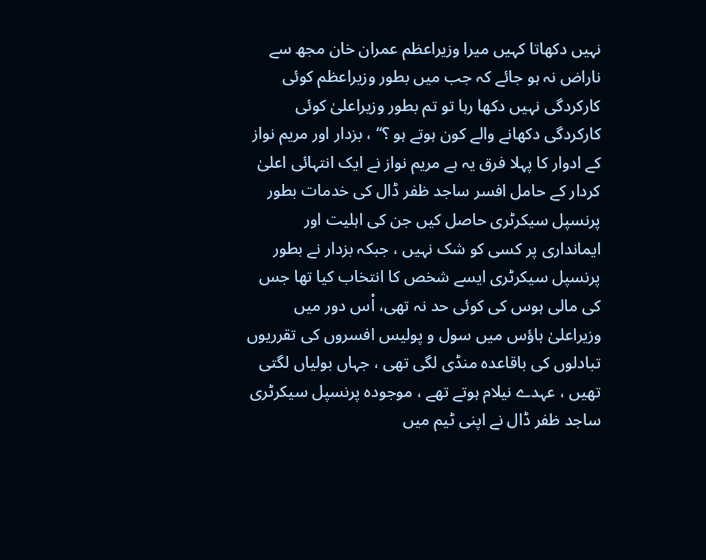نہیں دکھاتا کہیں میرا وزیراعظم عمران خان مجھ سے ناراض نہ ہو جائے کہ جب میں بطور وزیراعظم کوئی کارکردگی نہیں دکھا رہا تو تم بطور وزیراعلیٰ کوئی کارکردگی دکھانے والے کون ہوتے ہو ؟‘‘ ، بزدار اور مریم نواز کے ادوار کا پہلا فرق یہ ہے مریم نواز نے ایک انتہائی اعلیٰ کردار کے حامل افسر ساجد ظفر ڈال کی خدمات بطور پرنسپل سیکرٹری حاصل کیں جن کی اہلیت اور ایمانداری پر کسی کو شک نہیں ، جبکہ بزدار نے بطور پرنسپل سیکرٹری ایسے شخص کا انتخاب کیا تھا جس کی مالی ہوس کی کوئی حد نہ تھی، اْس دور میں وزیراعلیٰ ہاؤس میں سول و پولیس افسروں کی تقرریوں تبادلوں کی باقاعدہ منڈی لگی تھی ، جہاں بولیاں لگتی تھیں ، عہدے نیلام ہوتے تھے ، موجودہ پرنسپل سیکرٹری ساجد ظفر ڈال نے اپنی ٹیم میں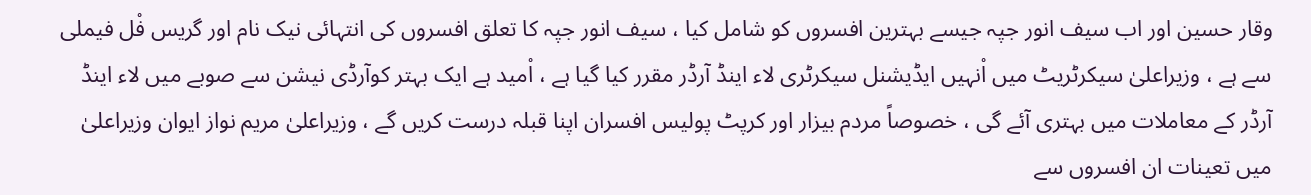وقار حسین اور اب سیف انور جپہ جیسے بہترین افسروں کو شامل کیا ، سیف انور جپہ کا تعلق افسروں کی انتہائی نیک نام اور گریس فْل فیملی سے ہے ، وزیراعلیٰ سیکرٹریٹ میں اْنہیں ایڈیشنل سیکرٹری لاء اینڈ آرڈر مقرر کیا گیا ہے ، اْمید ہے ایک بہتر کوآرڈی نیشن سے صوبے میں لاء اینڈ آرڈر کے معاملات میں بہتری آئے گی ، خصوصاً مردم بیزار اور کرپٹ پولیس افسران اپنا قبلہ درست کریں گے ، وزیراعلیٰ مریم نواز ایوان وزیراعلیٰ میں تعینات ان افسروں سے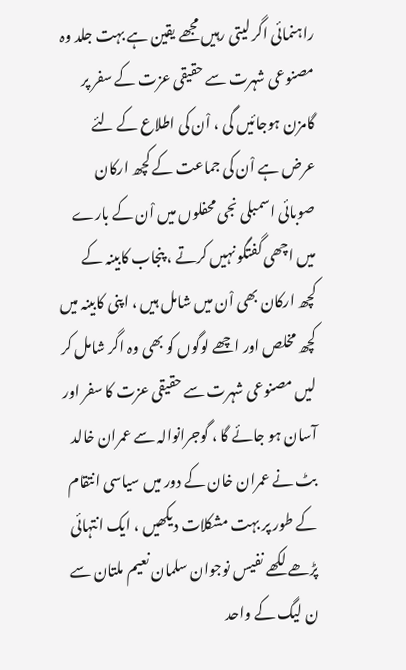راہنمائی اگر لیتی رہیں مجھے یقین ہے بہت جلد وہ مصنوعی شہرت سے حقیقی عزت کے سفر پر گامزن ہوجائیں گی ، اْن کی اطلاع کے لئے عرض ہے اْن کی جماعت کے کچھ ارکان صوبائی اسمبلی نجی محفلوں میں اْن کے بارے میں اچھی گفتگو نہیں کرتے ، پنجاب کابینہ کے کچھ ارکان بھی اْن میں شامل ہیں ، اپنی کابینہ میں کچھ مخلص اور اچھے لوگوں کو بھی وہ اگر شامل کر لیں مصنوعی شہرت سے حقیقی عزت کا سفر اور آسان ہو جائے گا ، گوجرانوالہ سے عمران خالد بٹ نے عمران خان کے دور میں سیاسی انتقام کے طور پر بہت مشکلات دیکھیں ، ایک انتہائی پڑھے لکھے نفیس نوجوان سلمان نعیم ملتان سے ن لیگ کے واحد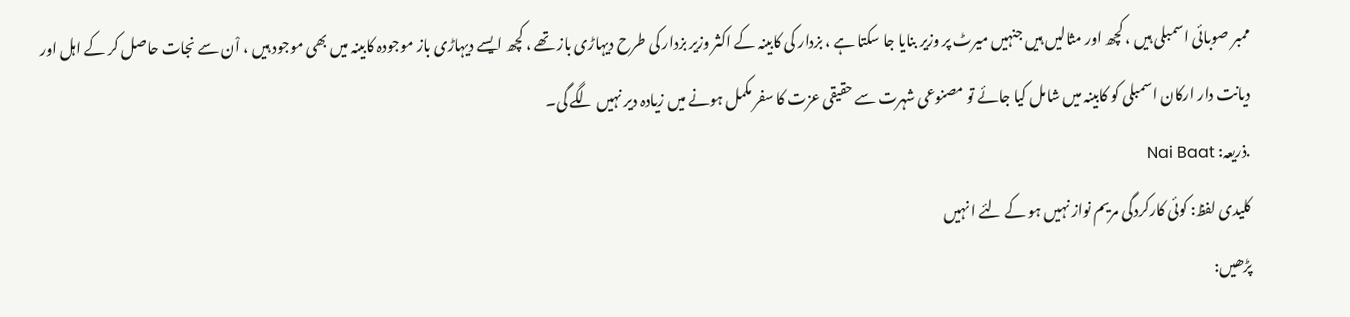ممبر صوبائی اسمبلی ہیں ، کچھ اور مثالیں ہیں جنہیں میرٹ پر وزیر بنایا جا سکتا ہے ، بزدار کی کابینہ کے اکثر وزیر بزدار کی طرح دیہاڑی باز تھے ، کچھ ایسے دیہاڑی باز موجودہ کابینہ میں بھی موجود ہیں ، اْن سے نجات حاصل کر کے اہل اور دیانت دار ارکان اسمبلی کو کابینہ میں شامل کیا جائے تو مصنوعی شہرت سے حقیقی عزت کا سفر مکمل ہونے میں زیادہ دیر نہیں لگے گی۔
.ذریعہ: Nai Baat
کلیدی لفظ: کوئی کارکردگی مریم نواز نہیں ہو کے لئے ا نہیں
پڑھیں: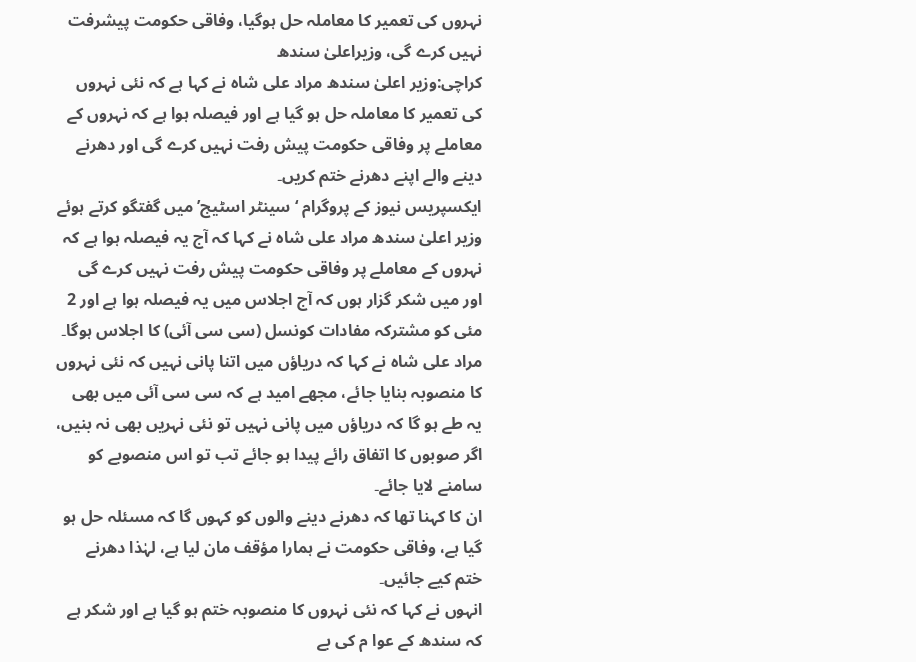نہروں کی تعمیر کا معاملہ حل ہوگیا، وفاقی حکومت پیشرفت نہیں کرے گی، وزیراعلیٰ سندھ
کراچی:وزیر اعلیٰ سندھ مراد علی شاہ نے کہا ہے کہ نئی نہروں کی تعمیر کا معاملہ حل ہو گیا ہے اور فیصلہ ہوا ہے کہ نہروں کے معاملے پر وفاقی حکومت پیش رفت نہیں کرے گی اور دھرنے دینے والے اپنے دھرنے ختم کریں۔
ایکسپریس نیوز کے پروگرام ‘سینٹر اسٹیج’ میں گفتگو کرتے ہوئے وزیر اعلیٰ سندھ مراد علی شاہ نے کہا کہ آج یہ فیصلہ ہوا ہے کہ نہروں کے معاملے پر وفاقی حکومت پیش رفت نہیں کرے گی اور میں شکر گزار ہوں کہ آج اجلاس میں یہ فیصلہ ہوا ہے اور 2 مئی کو مشترکہ مفادات کونسل (سی سی آئی) کا اجلاس ہوگا۔
مراد علی شاہ نے کہا کہ دریاؤں میں اتنا پانی نہیں کہ نئی نہروں کا منصوبہ بنایا جائے، مجھے امید ہے کہ سی سی آئی میں بھی یہ طے ہو گا کہ دریاؤں میں پانی نہیں تو نئی نہریں بھی نہ بنیں، اگر صوبوں کا اتفاق رائے پیدا ہو جائے تب تو اس منصوبے کو سامنے لایا جائے۔
ان کا کہنا تھا کہ دھرنے دینے والوں کو کہوں گا کہ مسئلہ حل ہو گیا ہے، وفاقی حکومت نے ہمارا مؤقف مان لیا ہے، لہٰذا دھرنے ختم کیے جائیں۔
انہوں نے کہا کہ نئی نہروں کا منصوبہ ختم ہو گیا ہے اور شکر ہے کہ سندھ کے عوا م کی بے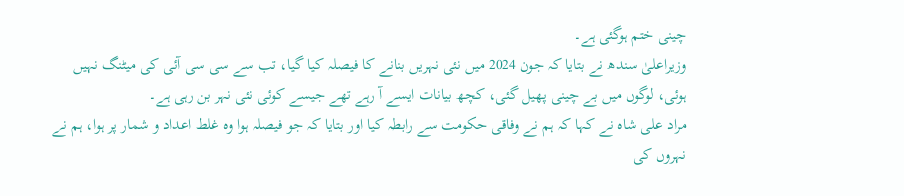چینی ختم ہوگئی ہے۔
وزیراعلیٰ سندھ نے بتایا کہ جون 2024 میں نئی نہریں بنانے کا فیصلہ کیا گیا، تب سے سی سی آئی کی میٹنگ نہیں ہوئی، لوگوں میں بے چینی پھیل گئی، کچھ بیانات ایسے آ رہے تھے جیسے کوئی نئی نہر بن رہی ہے۔
مراد علی شاہ نے کہا کہ ہم نے وفاقی حکومت سے رابطہ کیا اور بتایا کہ جو فیصلہ ہوا وہ غلط اعداد و شمار پر ہوا، ہم نے نہروں کی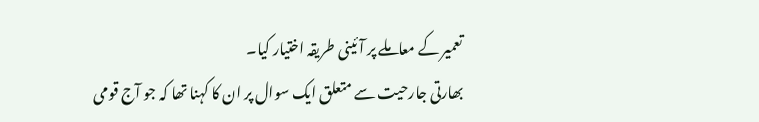تعمیر کے معاملے پر آئینی طریقہ اختیار کیا۔
بھارتی جارحیت سے متعلق ایک سوال پر ان کا کہنا تھا کہ جو آج قومی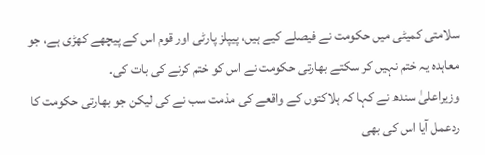سلامتی کمیٹی میں حکومت نے فیصلے کیے ہیں، پیپلز پارٹی اور قوم اس کے پیچھے کھڑی ہے، جو معاہدہ یہ ختم نہیں کر سکتے بھارتی حکومت نے اس کو ختم کرنے کی بات کی۔
وزیراعلیٰ سندھ نے کہا کہ ہلاکتوں کے واقعے کی مذمت سب نے کی لیکن جو بھارتی حکومت کا ردعمل آیا اس کی بھی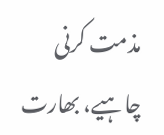مذمت کرنی چاہیے، بھارت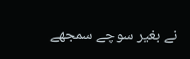نے بغیر سوچے سمجھے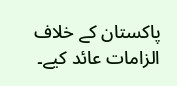پاکستان کے خلاف الزامات عائد کیے۔